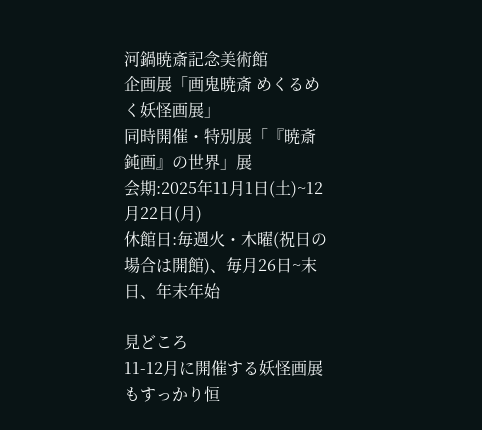河鍋暁斎記念美術館
企画展「画鬼暁斎 めくるめく妖怪画展」
同時開催・特別展「『暁斎鈍画』の世界」展
会期:2025年11月1日(土)~12月22日(月)
休館日:毎週火・木曜(祝日の場合は開館)、毎月26日~末日、年末年始

見どころ
11-12月に開催する妖怪画展もすっかり恒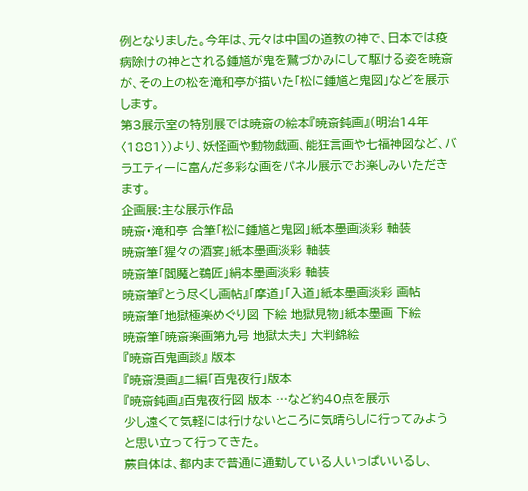例となりました。今年は、元々は中国の道教の神で、日本では疫病除けの神とされる鍾馗が鬼を鷲づかみにして駆ける姿を暁斎が、その上の松を滝和亭が描いた「松に鍾馗と鬼図」などを展示します。
第3展示室の特別展では暁斎の絵本『暁斎鈍画』(明治14年〈1881〉)より、妖怪画や動物戯画、能狂言画や七福神図など、バラエティーに富んだ多彩な画をパネル展示でお楽しみいただきます。
企画展:主な展示作品
暁斎・滝和亭 合筆「松に鍾馗と鬼図」紙本墨画淡彩 軸装
暁斎筆「猩々の酒宴」紙本墨画淡彩 軸装
暁斎筆「閻魔と鵜匠」絹本墨画淡彩 軸装
暁斎筆『とう尽くし画帖』「摩道」「入道」紙本墨画淡彩 画帖
暁斎筆「地獄極楽めぐり図 下絵 地獄見物」紙本墨画 下絵
暁斎筆「暁斎楽画第九号 地獄太夫」 大判錦絵
『暁斎百鬼画談』 版本
『暁斎漫画』二編「百鬼夜行」版本
『暁斎鈍画』百鬼夜行図 版本 …など約40点を展示
少し遠くて気軽には行けないところに気晴らしに行ってみよう
と思い立って行ってきた。
蕨自体は、都内まで普通に通勤している人いっぱいいるし、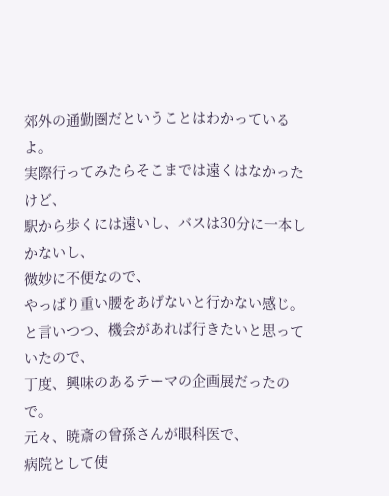郊外の通勤圏だということはわかっているよ。
実際行ってみたらそこまでは遠くはなかったけど、
駅から歩くには遠いし、バスは30分に一本しかないし、
微妙に不便なので、
やっぱり重い腰をあげないと行かない感じ。
と言いつつ、機会があれば行きたいと思っていたので、
丁度、興味のあるテーマの企画展だったので。
元々、暁斎の曾孫さんが眼科医で、
病院として使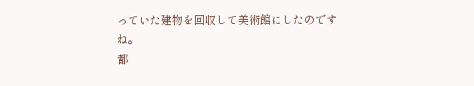っていた建物を回収して美術館にしたのですね。
都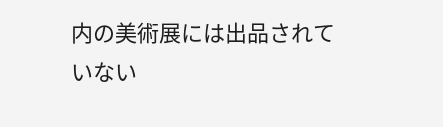内の美術展には出品されていない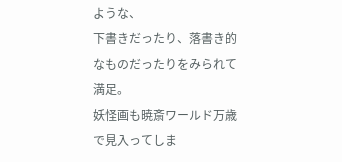ような、
下書きだったり、落書き的なものだったりをみられて満足。
妖怪画も暁斎ワールド万歳で見入ってしま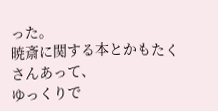った。
暁斎に関する本とかもたくさんあって、
ゆっくりで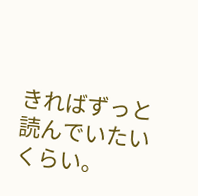きればずっと読んでいたいくらい。